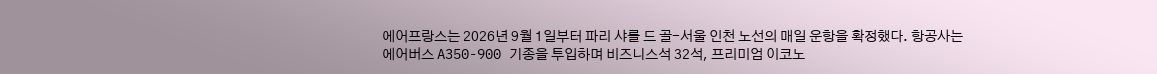에어프랑스는 2026년 9월 1일부터 파리 샤를 드 골-서울 인천 노선의 매일 운항을 확정했다. 항공사는 에어버스 A350-900 기종을 투입하며 비즈니스석 32석, 프리미엄 이코노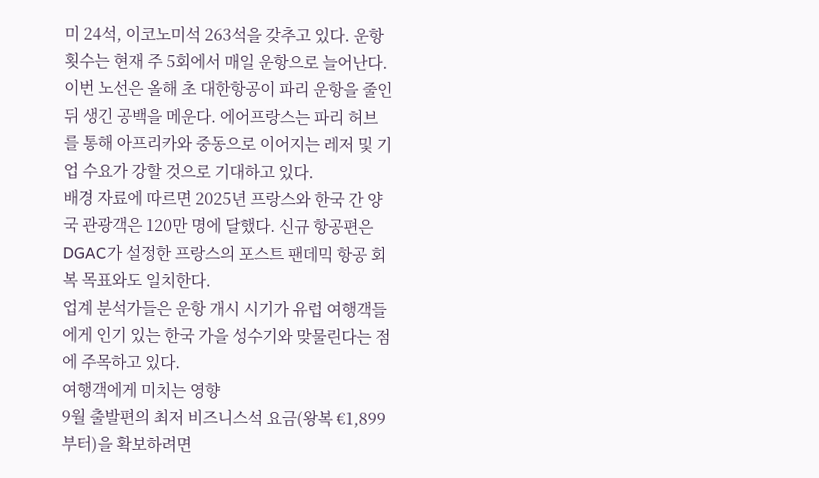미 24석, 이코노미석 263석을 갖추고 있다. 운항 횟수는 현재 주 5회에서 매일 운항으로 늘어난다.
이번 노선은 올해 초 대한항공이 파리 운항을 줄인 뒤 생긴 공백을 메운다. 에어프랑스는 파리 허브를 통해 아프리카와 중동으로 이어지는 레저 및 기업 수요가 강할 것으로 기대하고 있다.
배경 자료에 따르면 2025년 프랑스와 한국 간 양국 관광객은 120만 명에 달했다. 신규 항공편은 DGAC가 설정한 프랑스의 포스트 팬데믹 항공 회복 목표와도 일치한다.
업계 분석가들은 운항 개시 시기가 유럽 여행객들에게 인기 있는 한국 가을 성수기와 맞물린다는 점에 주목하고 있다.
여행객에게 미치는 영향
9월 출발편의 최저 비즈니스석 요금(왕복 €1,899부터)을 확보하려면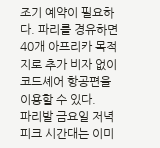조기 예약이 필요하다. 파리를 경유하면 40개 아프리카 목적지로 추가 비자 없이 코드셰어 항공편을 이용할 수 있다.
파리발 금요일 저녁 피크 시간대는 이미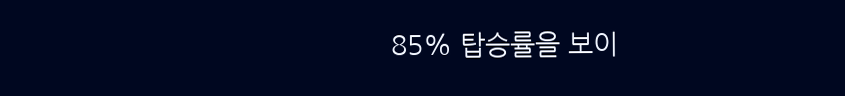85% 탑승률을 보이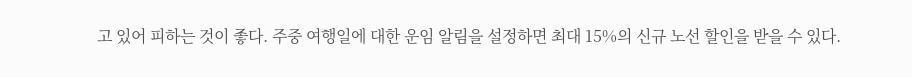고 있어 피하는 것이 좋다. 주중 여행일에 대한 운임 알림을 설정하면 최대 15%의 신규 노선 할인을 받을 수 있다.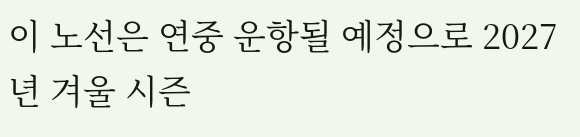이 노선은 연중 운항될 예정으로 2027년 겨울 시즌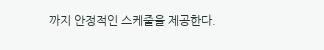까지 안정적인 스케줄을 제공한다.